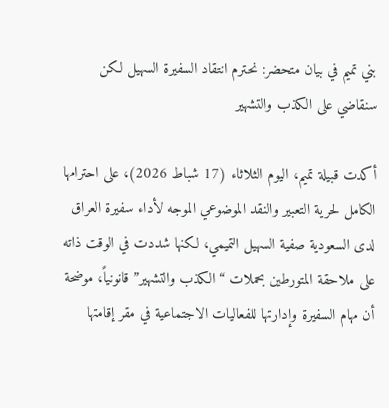بني تميم في بيان متحضر: نحترم انتقاد السفيرة السهيل لكن سنقاضي على الكذب والتشهير

أكدت قبيلة تميم، اليوم الثلاثاء (17 شباط 2026)، على احترامها الكامل لحرية التعبير والنقد الموضوعي الموجه لأداء سفيرة العراق لدى السعودية صفية السهيل التميمي، لكنها شددت في الوقت ذاته على ملاحقة المتورطين بحملات “الكذب والتشهير” قانونياً، موضحة أن مهام السفيرة وإدارتها للفعاليات الاجتماعية في مقر إقامتها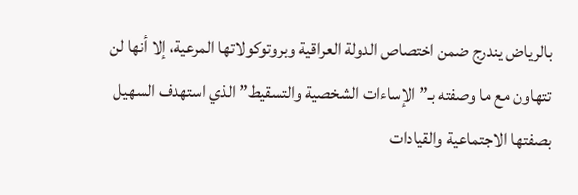بالرياض يندرج ضمن اختصاص الدولة العراقية وبروتوكولاتها المرعية، إلا أنها لن تتهاون مع ما وصفته بـ”الإساءات الشخصية والتسقيط” الذي استهدف السهيل بصفتها الاجتماعية والقيادات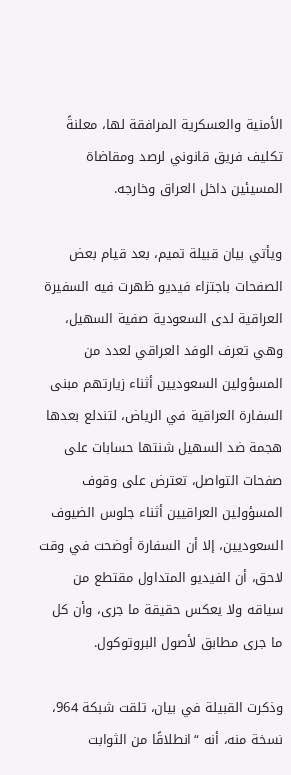الأمنية والعسكرية المرافقة لها، معلنةً تكليف فريق قانوني لرصد ومقاضاة المسيئين داخل العراق وخارجه.

ويأتي بيان قبيلة تميم، بعد قيام بعض الصفحات باجتزاء فيديو ظهرت فيه السفيرة العراقية لدى السعودية صفية السهيل، وهي تعرف الوفد العراقي لعدد من المسؤولين السعوديين أثناء زيارتهم مبنى السفارة العراقية في الرياض، لتندلع بعدها هجمة ضد السهيل شنتها حسابات على صفحات التواصل، تعترض على وقوف المسؤولين العراقيين أثناء جلوس الضيوف السعوديين، إلا أن السفارة أوضحت في وقت لاحق، أن الفيديو المتداول مقتطع من سياقه ولا يعكس حقيقة ما جرى، وأن كل ما جرى مطابق لأصول البروتوكول.

وذكرت القبيلة في بيان، تلقت شبكة 964، نسخة منه، أنه “انطلاقًا من الثوابت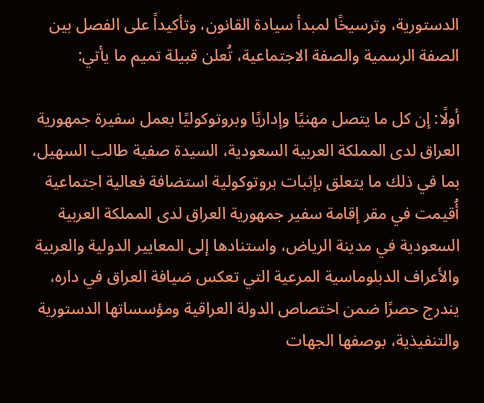الدستورية، وترسيخًا لمبدأ سيادة القانون، وتأكيداً على الفصل بين الصفة الرسمية والصفة الاجتماعية، تُعلن قبيلة تميم ما يأتي:

أولًا: إن كل ما يتصل مهنيًا وإداريًا وبروتوكوليًا بعمل سفيرة جمهورية العراق لدى المملكة العربية السعودية، السيدة صفية طالب السهيل، بما في ذلك ما يتعلق بإثبات بروتوكولية استضافة فعالية اجتماعية أُقيمت في مقر إقامة سفير جمهورية العراق لدى المملكة العربية السعودية في مدينة الرياض، واستنادها إلى المعايير الدولية والعربية والأعراف الدبلوماسية المرعية التي تعكس ضيافة العراق في داره، يندرج حصرًا ضمن اختصاص الدولة العراقية ومؤسساتها الدستورية والتنفيذية، بوصفها الجهات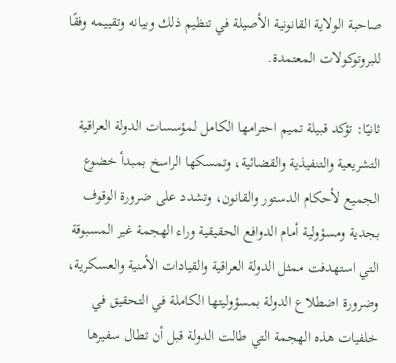صاحبة الولاية القانونية الأصيلة في تنظيم ذلك وبيانه وتقييمه وفقًا للبروتوكولات المعتمدة.

ثانيًا: تؤكد قبيلة تميم احترامها الكامل لمؤسسات الدولة العراقية التشريعية والتنفيذية والقضائية، وتمسكها الراسخ بمبدأ خضوع الجميع لأحكام الدستور والقانون، وتشدد على ضرورة الوقوف بجدية ومسؤولية أمام الدوافع الحقيقية وراء الهجمة غير المسبوقة التي استهدفت ممثل الدولة العراقية والقيادات الأمنية والعسكرية، وضرورة اضطلاع الدولة بمسؤوليتها الكاملة في التحقيق في خلفيات هذه الهجمة التي طالت الدولة قبل أن تطال سفيرها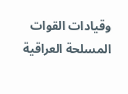وقيادات القوات المسلحة العراقية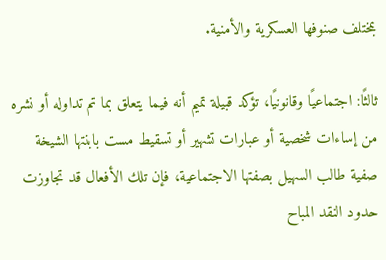بمختلف صنوفها العسكرية والأمنية.

ثالثًا: اجتماعيًا وقانونيًا، تؤكد قبيلة تميم أنه فيما يتعلق بما تم تداوله أو نشره من إساءات شخصية أو عبارات تشهير أو تسقيط مست بابنتها الشيخة صفية طالب السهيل بصفتها الاجتماعية، فإن تلك الأفعال قد تجاوزت حدود النقد المباح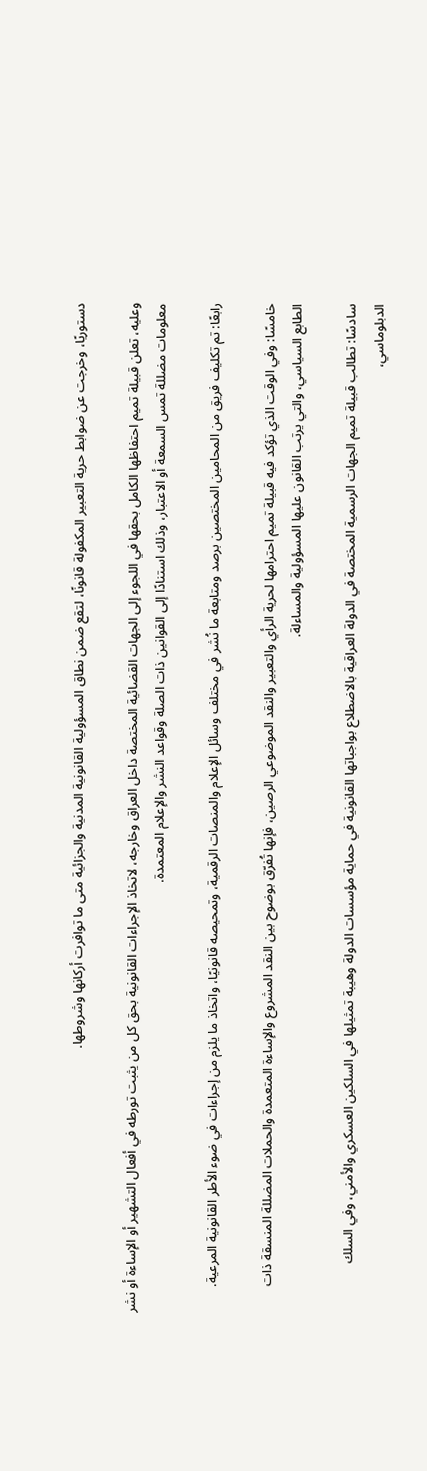دستوريًا، وخرجت عن ضوابط حرية التعبير المكفولة قانونًا، لتقع ضمن نطاق المسؤولية القانونية المدنية والجزائية متى ما توافرت أركانها وشروطها.

وعليه، تعلن قبيلة تميم احتفاظها الكامل بحقها في اللجوء إلى الجهات القضائية المختصة داخل العراق وخارجه، لاتخاذ الإجراءات القانونية بحق كل من يثبت تورطه في أفعال التشهير أو الإساءة أو نشر معلومات مضللة تمس السمعة أو الاعتبار، وذلك استنادًا إلى القوانين ذات الصلة وقواعد النشر والإعلام المعتمدة.

رابعًا: تم تكليف فريق من المحامين المختصين برصد ومتابعة ما نُشر في مختلف وسائل الإعلام والمنصات الرقمية، وتمحيصه قانونيًا، واتخاذ ما يلزم من إجراءات في ضوء الأطر القانونية المرعية.

خامسًا: وفي الوقت الذي تؤكد فيه قبيلة تميم احترامها لحرية الرأي والتعبير والنقد الموضوعي الرصين، فإنها تُفرّق بوضوح بين النقد المشروع والإساءة المتعمدة والحملات المضللة المنسقة ذات الطابع السياسي، والتي يرتب القانون عليها المسؤولية والمساءلة.

سادسًا: تطالب قبيلة تميم الجهات الرسمية المختصة في الدولة العراقية بالاضطلاع بواجباتها القانونية في حماية مؤسسات الدولة وهيبة تمثيلها في السلكين العسكري والأمني، وفي السلك الدبلوماسي،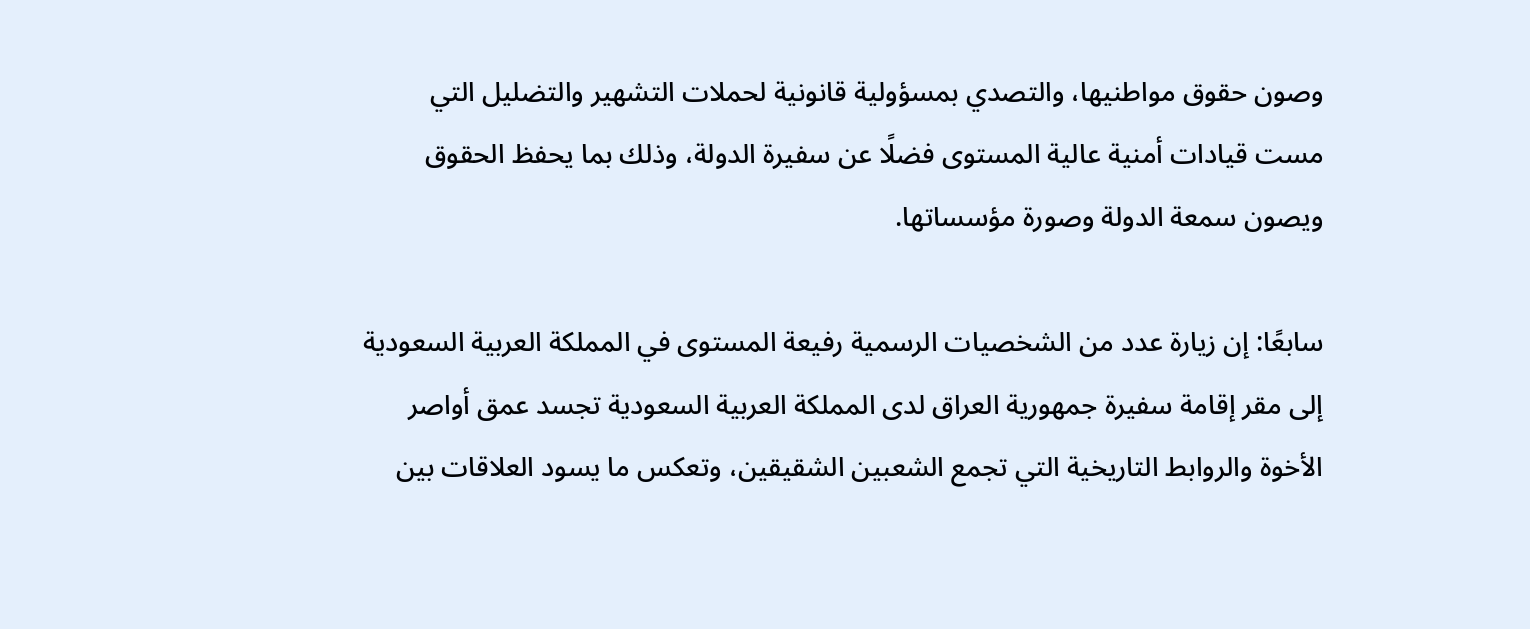وصون حقوق مواطنيها، والتصدي بمسؤولية قانونية لحملات التشهير والتضليل التي مست قيادات أمنية عالية المستوى فضلًا عن سفيرة الدولة، وذلك بما يحفظ الحقوق ويصون سمعة الدولة وصورة مؤسساتها.

سابعًا: إن زيارة عدد من الشخصيات الرسمية رفيعة المستوى في المملكة العربية السعودية إلى مقر إقامة سفيرة جمهورية العراق لدى المملكة العربية السعودية تجسد عمق أواصر الأخوة والروابط التاريخية التي تجمع الشعبين الشقيقين، وتعكس ما يسود العلاقات بين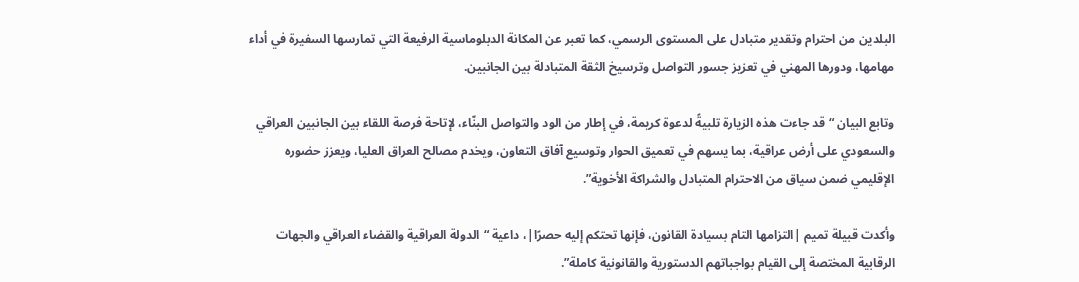البلدين من احترام وتقدير متبادل على المستوى الرسمي، كما تعبر عن المكانة الدبلوماسية الرفيعة التي تمارسها السفيرة في أداء مهامها، ودورها المهني في تعزيز جسور التواصل وترسيخ الثقة المتبادلة بين الجانبين.

وتابع البيان “قد جاءت هذه الزيارة تلبيةً لدعوة كريمة، في إطار من الود والتواصل البنّاء، لإتاحة فرصة اللقاء بين الجانبين العراقي والسعودي على أرض عراقية، بما يسهم في تعميق الحوار وتوسيع آفاق التعاون، ويخدم مصالح العراق العليا، ويعزز حضوره الإقليمي ضمن سياق من الاحترام المتبادل والشراكة الأخوية”.

وأكدت قبيلة تميم |التزامها التام بسيادة القانون، فإنها تحتكم إليه حصرًا|، داعية “الدولة العراقية والقضاء العراقي والجهات الرقابية المختصة إلى القيام بواجباتهم الدستورية والقانونية كاملة”.